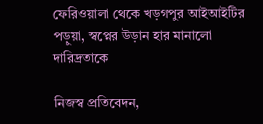ফেরিওয়ালা থেকে খড়গপুর আইআইটির পড়ুয়া, স্বপ্নের উড়ান হার মানালো দারিদ্রতাকে

নিজস্ব প্রতিবেদন,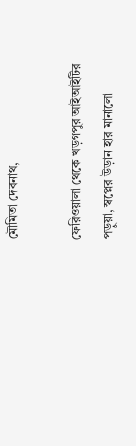মৌমিতা দেবনাথ,

ফেরিওয়ালা থেকে খড়গপুর আইআইটির পড়ুয়া, স্বপ্নের উড়ান হার মানালো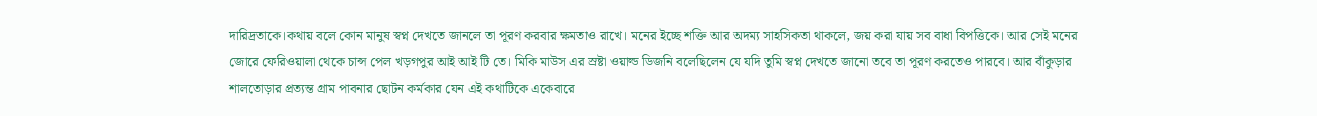দারিদ্রতাকে।কথায় বলে কোন মানুষ স্বপ্ন দেখতে জানলে তা পূরণ করবার ক্ষমতাও রাখে। মনের ইচ্ছে শক্তি আর অদম্য সাহসিকতা থাকলে, জয় করা যায় সব বাধা বিপত্তিকে। আর সেই মনের জোরে ফেরিওয়ালা থেকে চান্স পেল খড়গপুর আই আই টি তে। মিকি মাউস এর স্রষ্টা ওয়াল্ড ডিজনি বলেছিলেন যে যদি তুমি স্বপ্ন দেখতে জানো তবে তা পূরণ করতেও পারবে। আর বাঁকুড়ার শালতোড়ার প্রত্যন্ত গ্রাম পাবনার ছোটন কর্মকার যেন এই কথাটিকে একেবারে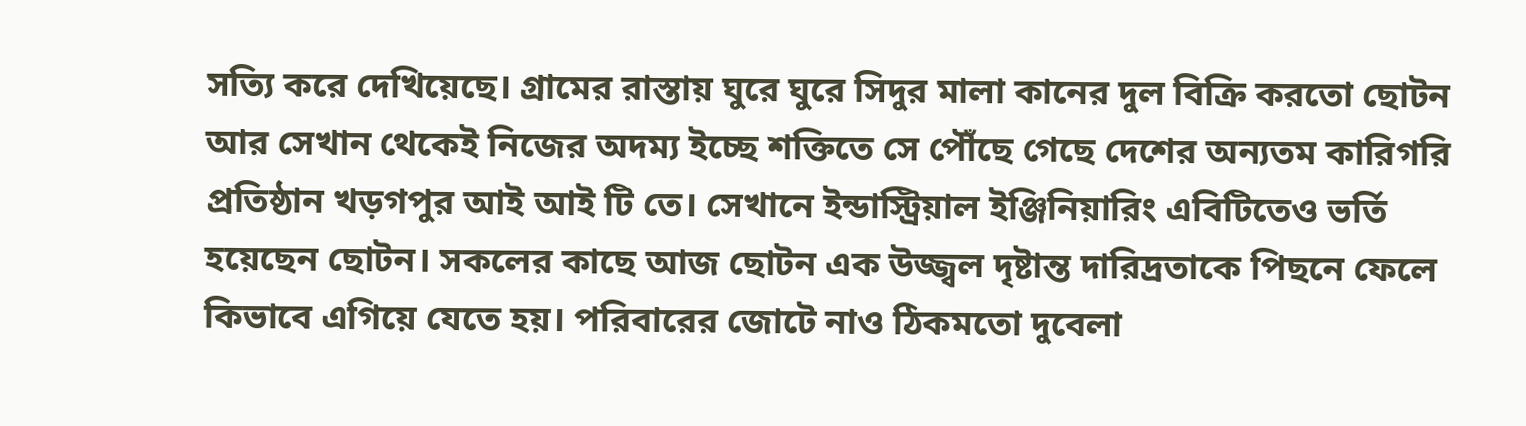সত্যি করে দেখিয়েছে। গ্রামের রাস্তায় ঘুরে ঘুরে সিদুর মালা কানের দুল বিক্রি করতো ছোটন আর সেখান থেকেই নিজের অদম্য ইচ্ছে শক্তিতে সে পৌঁছে গেছে দেশের অন্যতম কারিগরি প্রতিষ্ঠান খড়গপুর আই আই টি তে। সেখানে ইন্ডাস্ট্রিয়াল ইঞ্জিনিয়ারিং এবিটিতেও ভর্তি হয়েছেন ছোটন। সকলের কাছে আজ ছোটন এক উজ্জ্বল দৃষ্টান্ত দারিদ্রতাকে পিছনে ফেলে কিভাবে এগিয়ে যেতে হয়। পরিবারের জোটে নাও ঠিকমতো দুবেলা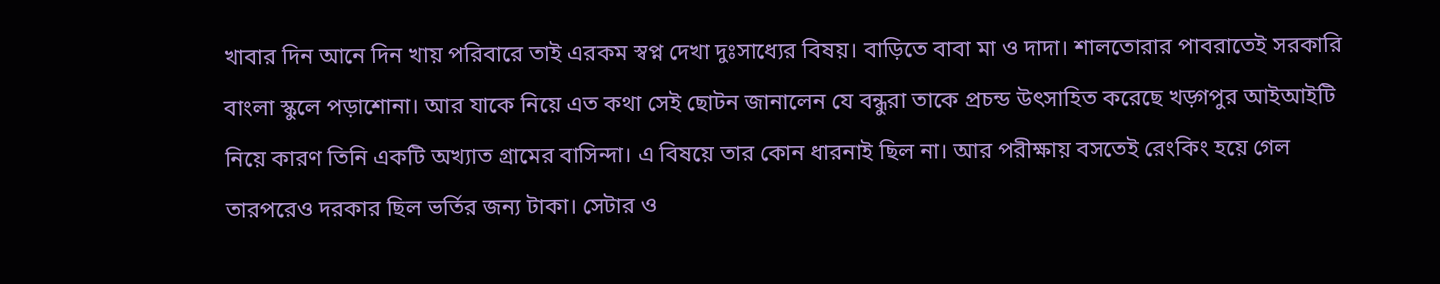খাবার দিন আনে দিন খায় পরিবারে তাই এরকম স্বপ্ন দেখা দুঃসাধ্যের বিষয়। বাড়িতে বাবা মা ও দাদা। শালতোরার পাবরাতেই সরকারি বাংলা স্কুলে পড়াশোনা। আর যাকে নিয়ে এত কথা সেই ছোটন জানালেন যে বন্ধুরা তাকে প্রচন্ড উৎসাহিত করেছে খড়্গপুর আইআইটি নিয়ে কারণ তিনি একটি অখ্যাত গ্রামের বাসিন্দা। এ বিষয়ে তার কোন ধারনাই ছিল না। আর পরীক্ষায় বসতেই রেংকিং হয়ে গেল তারপরেও দরকার ছিল ভর্তির জন্য টাকা। সেটার ও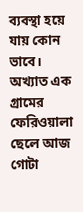ব্যবস্থা হয়ে যায় কোন ভাবে। অখ্যাত এক গ্রামের ফেরিওয়ালা ছেলে আজ গোটা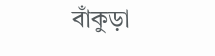বাঁকুড়া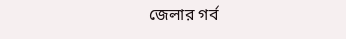জেলার গর্ব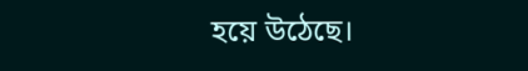হয়ে উঠেছে।